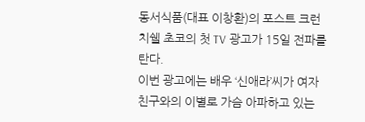동서식품(대표 이창환)의 포스트 크런치쉘 초코의 첫 TV 광고가 15일 전파를 탄다.
이번 광고에는 배우 ‘신애라’씨가 여자친구와의 이별로 가슴 아파하고 있는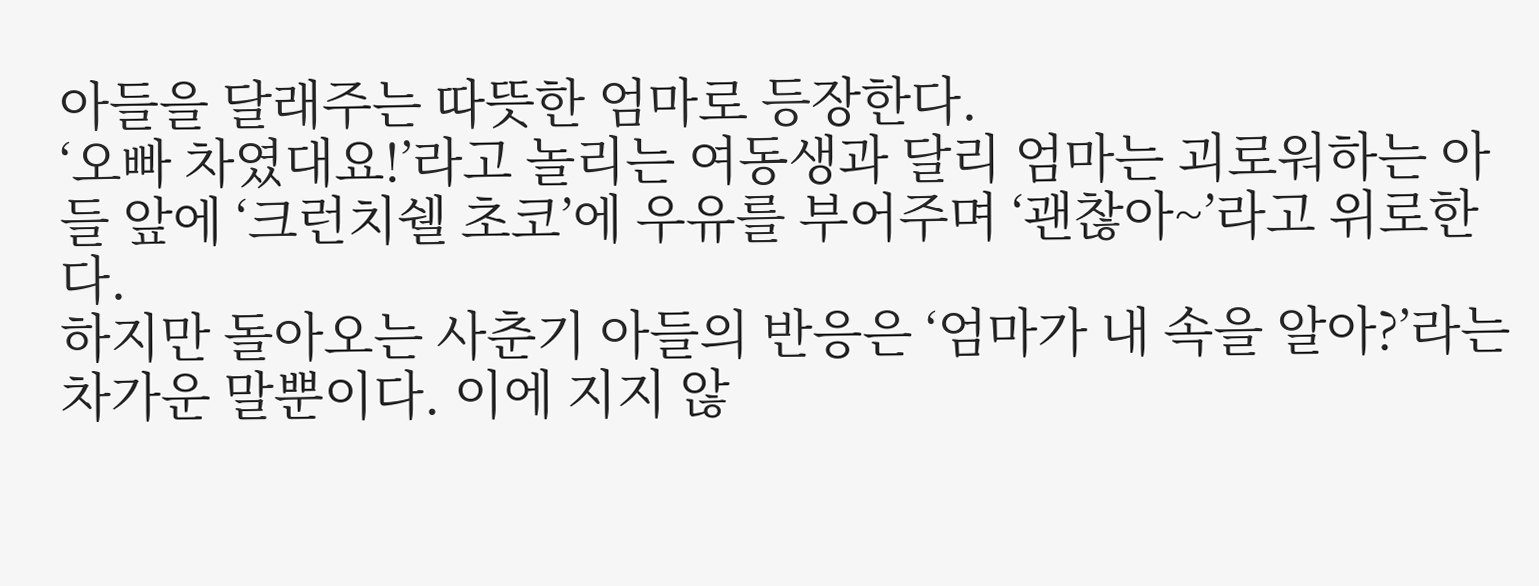아들을 달래주는 따뜻한 엄마로 등장한다.
‘오빠 차였대요!’라고 놀리는 여동생과 달리 엄마는 괴로워하는 아들 앞에 ‘크런치쉘 초코’에 우유를 부어주며 ‘괜찮아~’라고 위로한다.
하지만 돌아오는 사춘기 아들의 반응은 ‘엄마가 내 속을 알아?’라는 차가운 말뿐이다. 이에 지지 않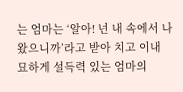는 엄마는 ‘알아! 넌 내 속에서 나왔으니까’라고 받아 치고 이내 묘하게 설득력 있는 엄마의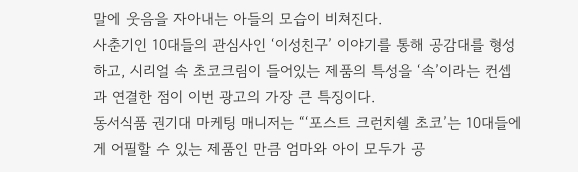말에 웃음을 자아내는 아들의 모습이 비쳐진다.
사춘기인 10대들의 관심사인 ‘이성친구’ 이야기를 통해 공감대를 형성하고, 시리얼 속 초코크림이 들어있는 제품의 특성을 ‘속’이라는 컨셉과 연결한 점이 이번 광고의 가장 큰 특징이다.
동서식품 권기대 마케팅 매니저는 “‘포스트 크런치쉘 초코’는 10대들에게 어필할 수 있는 제품인 만큼 엄마와 아이 모두가 공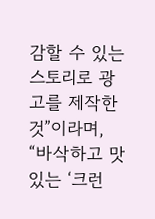감할 수 있는 스토리로 광고를 제작한 것”이라며, “바삭하고 맛있는 ‘크런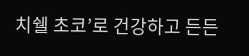치쉘 초코’로 건강하고 든든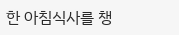한 아침식사를 챙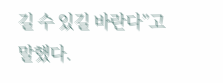길 수 있길 바란다”고 말했다.